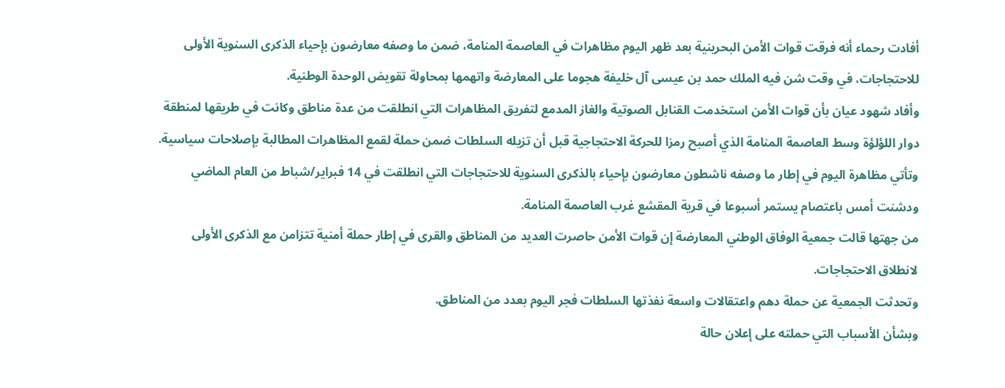أفادت رحماء أنه فرقت قوات الأمن البحرينية بعد ظهر اليوم مظاهرات في العاصمة المنامة، ضمن ما وصفه معارضون بإحياء الذكرى السنوية الأولى للاحتجاجات، في وقت شن فيه الملك حمد بن عيسى آل خليفة هجوما على المعارضة واتهمها بمحاولة تقويض الوحدة الوطنية.
وأفاد شهود عيان بأن قوات الأمن استخدمت القنابل الصوتية والغاز المدمع لتفريق المظاهرات التي انطلقت من عدة مناطق وكانت في طريقها لمنطقة دوار اللؤلؤة وسط العاصمة المنامة الذي أصبح رمزا للحركة الاحتجاجية قبل أن تزيله السلطات ضمن حملة لقمع المظاهرات المطالبة بإصلاحات سياسية.
وتأتي مظاهرة اليوم في إطار ما وصفه ناشطون معارضون بإحياء بالذكرى السنوية للاحتجاجات التي انطلقت في 14 فبراير/شباط من العام الماضي ودشنت أمس باعتصام يستمر أسبوعا في قرية المقشع غرب العاصمة المنامة.
من جهتها قالت جمعية الوفاق الوطني المعارضة إن قوات الأمن حاصرت العديد من المناطق والقرى في إطار حملة أمنية تتزامن مع الذكرى الأولى لانطلاق الاحتجاجات.
وتحدثت الجمعية عن حملة دهم واعتقالات واسعة نفذتها السلطات فجر اليوم بعدد من المناطق.
وبشأن الأسباب التي حملته على إعلان حالة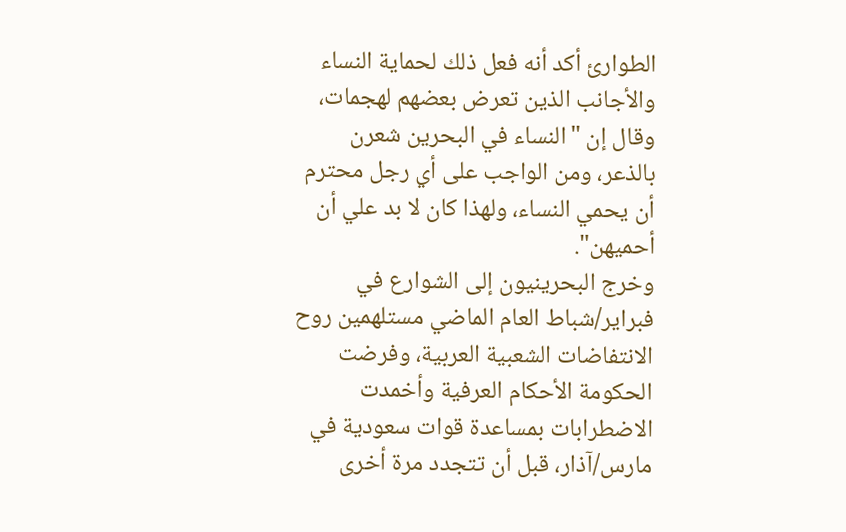الطوارئ أكد أنه فعل ذلك لحماية النساء والأجانب الذين تعرض بعضهم لهجمات، وقال إن "النساء في البحرين شعرن بالذعر، ومن الواجب على أي رجل محترم أن يحمي النساء، ولهذا كان لا بد علي أن أحميهن".
وخرج البحرينيون إلى الشوارع في فبراير/شباط العام الماضي مستلهمين روح الانتفاضات الشعبية العربية، وفرضت الحكومة الأحكام العرفية وأخمدت الاضطرابات بمساعدة قوات سعودية في مارس/آذار، قبل أن تتجدد مرة أخرى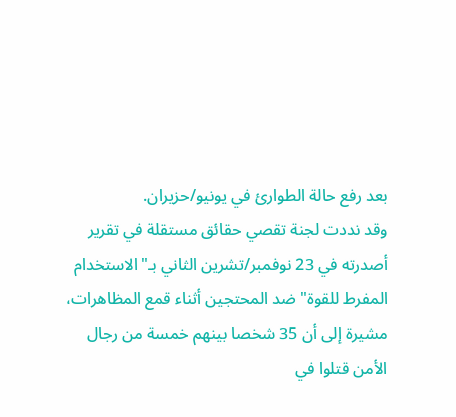بعد رفع حالة الطوارئ في يونيو/حزيران.
وقد نددت لجنة تقصي حقائق مستقلة في تقرير أصدرته في 23 نوفمبر/تشرين الثاني بـ"الاستخدام المفرط للقوة" ضد المحتجين أثناء قمع المظاهرات، مشيرة إلى أن 35 شخصا بينهم خمسة من رجال الأمن قتلوا في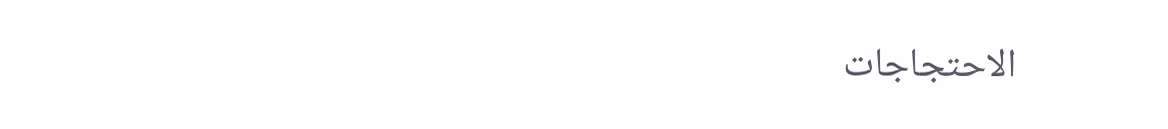الاحتجاجات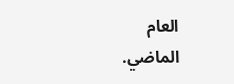العام الماضي.